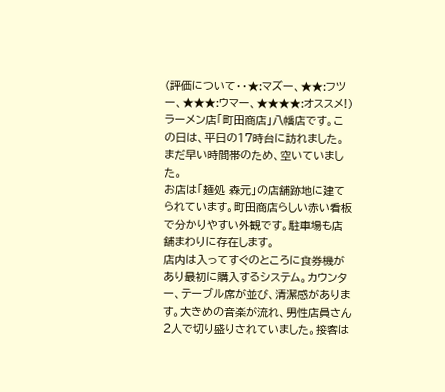(評価について・・★:マズー、★★:フツー、★★★:ウマー、★★★★:オススメ!)
ラーメン店「町田商店」八幡店です。この日は、平日の17時台に訪れました。まだ早い時間帯のため、空いていました。
お店は「麺処 森元」の店舗跡地に建てられています。町田商店らしい赤い看板で分かりやすい外観です。駐車場も店舗まわりに存在します。
店内は入ってすぐのところに食券機があり最初に購入するシステム。カウンター、テーブル席が並び、清潔感があります。大きめの音楽が流れ、男性店員さん2人で切り盛りされていました。接客は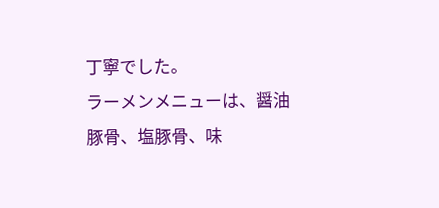丁寧でした。
ラーメンメニューは、醤油豚骨、塩豚骨、味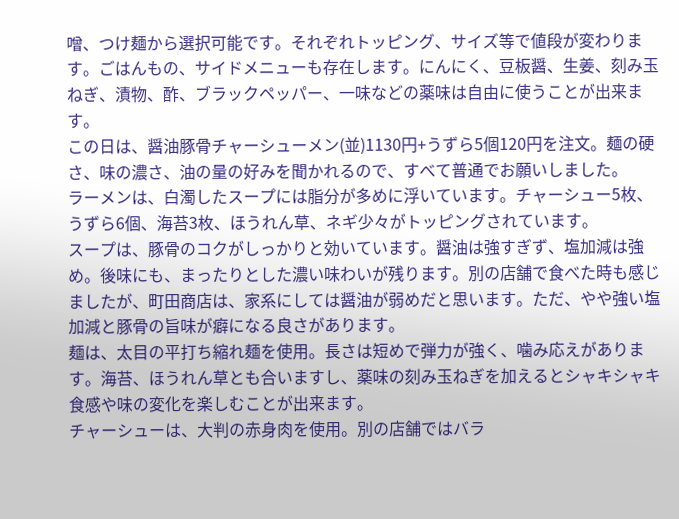噌、つけ麺から選択可能です。それぞれトッピング、サイズ等で値段が変わります。ごはんもの、サイドメニューも存在します。にんにく、豆板醤、生姜、刻み玉ねぎ、漬物、酢、ブラックペッパー、一味などの薬味は自由に使うことが出来ます。
この日は、醤油豚骨チャーシューメン(並)1130円+うずら5個120円を注文。麺の硬さ、味の濃さ、油の量の好みを聞かれるので、すべて普通でお願いしました。
ラーメンは、白濁したスープには脂分が多めに浮いています。チャーシュー5枚、うずら6個、海苔3枚、ほうれん草、ネギ少々がトッピングされています。
スープは、豚骨のコクがしっかりと効いています。醤油は強すぎず、塩加減は強め。後味にも、まったりとした濃い味わいが残ります。別の店舗で食べた時も感じましたが、町田商店は、家系にしては醤油が弱めだと思います。ただ、やや強い塩加減と豚骨の旨味が癖になる良さがあります。
麺は、太目の平打ち縮れ麺を使用。長さは短めで弾力が強く、噛み応えがあります。海苔、ほうれん草とも合いますし、薬味の刻み玉ねぎを加えるとシャキシャキ食感や味の変化を楽しむことが出来ます。
チャーシューは、大判の赤身肉を使用。別の店舗ではバラ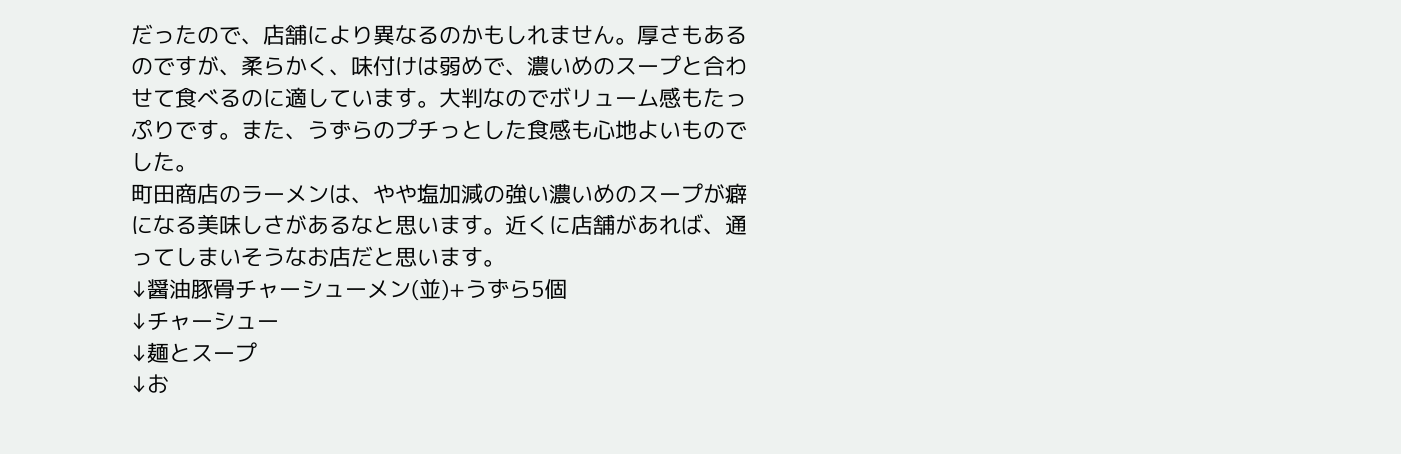だったので、店舗により異なるのかもしれません。厚さもあるのですが、柔らかく、味付けは弱めで、濃いめのスープと合わせて食べるのに適しています。大判なのでボリューム感もたっぷりです。また、うずらのプチっとした食感も心地よいものでした。
町田商店のラーメンは、やや塩加減の強い濃いめのスープが癖になる美味しさがあるなと思います。近くに店舗があれば、通ってしまいそうなお店だと思います。
↓醤油豚骨チャーシューメン(並)+うずら5個
↓チャーシュー
↓麺とスープ
↓お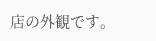店の外観です。